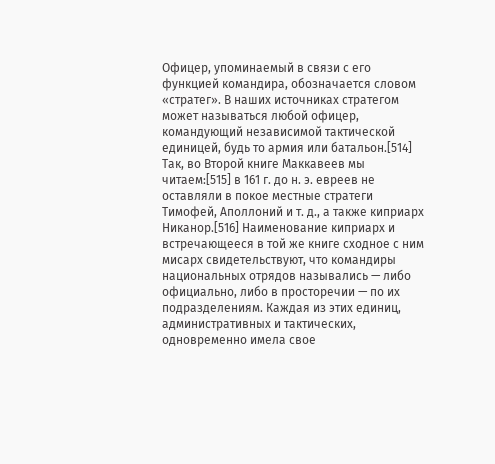Офицер, упоминаемый в связи с его функцией командира, обозначается словом «стратег». В наших источниках стратегом может называться любой офицер, командующий независимой тактической единицей, будь то армия или батальон.[514] Так, во Второй книге Маккавеев мы читаем:[515] в 161 г. до н. э. евреев не оставляли в покое местные стратеги Тимофей, Аполлоний и т. д., а также киприарх Никанор.[516] Наименование киприарх и встречающееся в той же книге сходное с ним мисарх свидетельствуют, что командиры национальных отрядов назывались — либо официально, либо в просторечии — по их подразделениям. Каждая из этих единиц, административных и тактических, одновременно имела свое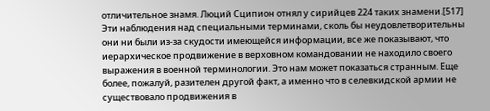отличительное знамя. Люций Сципион отнял у сирийцев 224 таких знамени.[517] Эти наблюдения над специальными терминами, сколь бы неудовлетворительны они ни были из-за скудости имеющейся информации, все же показывают, что иерархическое продвижение в верховном командовании не находило своего выражения в военной терминологии. Это нам может показаться странным. Еще более, пожалуй, разителен другой факт, а именно что в селевкидской армии не существовало продвижения в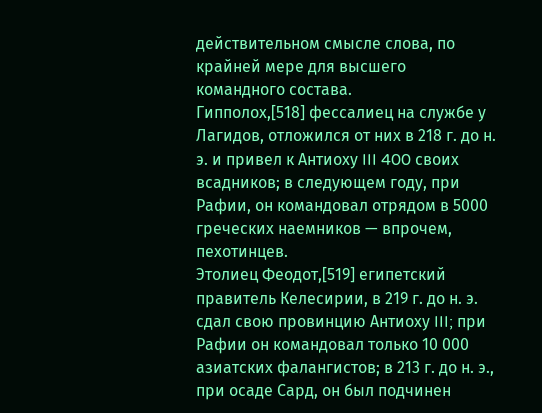действительном смысле слова, по крайней мере для высшего командного состава.
Гипполох,[518] фессалиец на службе у Лагидов, отложился от них в 218 г. до н. э. и привел к Антиоху III 400 своих всадников; в следующем году, при Рафии, он командовал отрядом в 5000 греческих наемников — впрочем, пехотинцев.
Этолиец Феодот,[519] египетский правитель Келесирии, в 219 г. до н. э. сдал свою провинцию Антиоху III; при Рафии он командовал только 10 000 азиатских фалангистов; в 213 г. до н. э., при осаде Сард, он был подчинен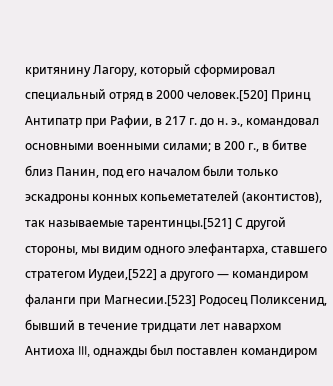критянину Лагору, который сформировал специальный отряд в 2000 человек.[520] Принц Антипатр при Рафии, в 217 г. до н. э., командовал основными военными силами; в 200 г., в битве близ Панин, под его началом были только эскадроны конных копьеметателей (аконтистов), так называемые тарентинцы.[521] С другой стороны, мы видим одного элефантарха, ставшего стратегом Иудеи,[522] а другого — командиром фаланги при Магнесии.[523] Родосец Поликсенид, бывший в течение тридцати лет навархом Антиоха III, однажды был поставлен командиром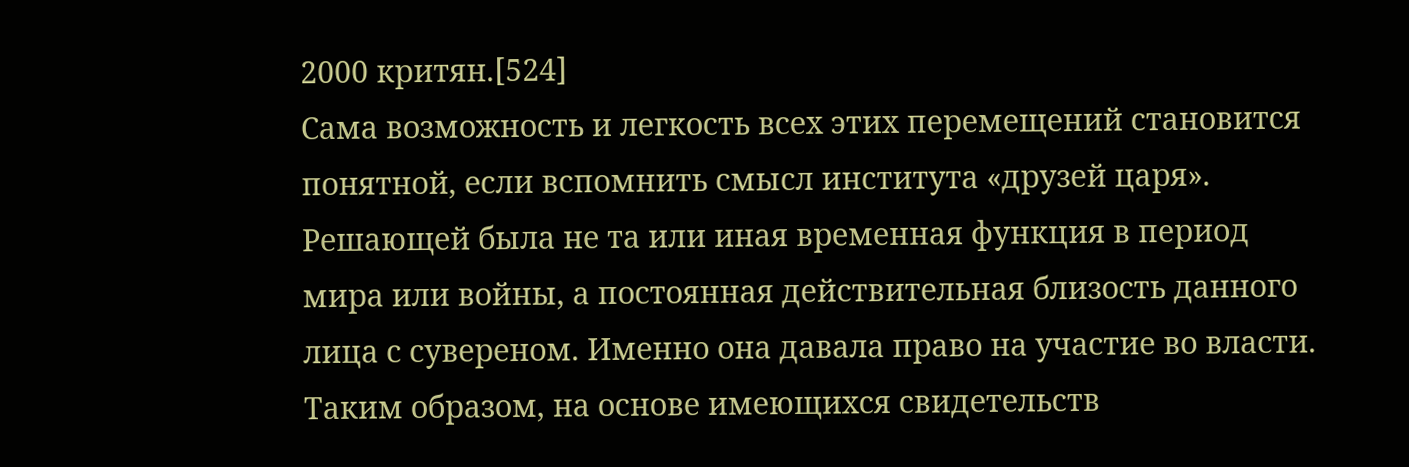2000 критян.[524]
Сама возможность и легкость всех этих перемещений становится понятной, если вспомнить смысл института «друзей царя». Решающей была не та или иная временная функция в период мира или войны, а постоянная действительная близость данного лица с сувереном. Именно она давала право на участие во власти. Таким образом, на основе имеющихся свидетельств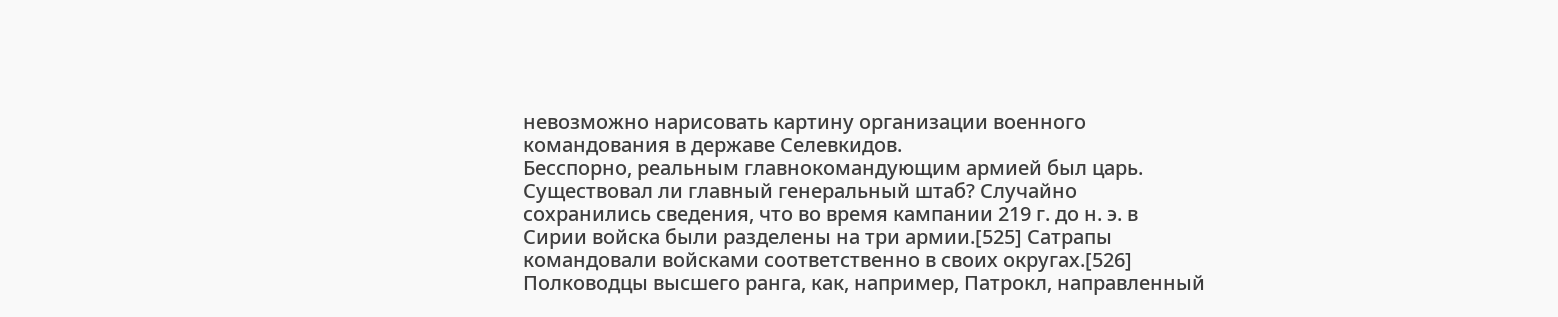невозможно нарисовать картину организации военного командования в державе Селевкидов.
Бесспорно, реальным главнокомандующим армией был царь. Существовал ли главный генеральный штаб? Случайно сохранились сведения, что во время кампании 219 г. до н. э. в Сирии войска были разделены на три армии.[525] Сатрапы командовали войсками соответственно в своих округах.[526] Полководцы высшего ранга, как, например, Патрокл, направленный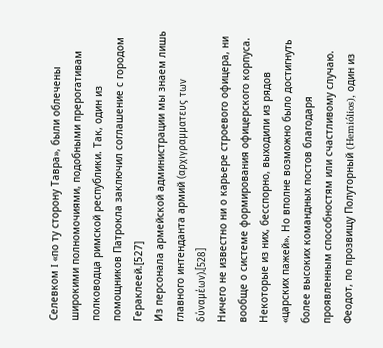Селевком I «по ту сторону Тавра», были облечены широкими полномочиями, подобными прерогативам полководца римской республики. Так, один из помощников Патрокла заключил соглашение с городом Гераклеей.[527]
Из персонала армейской администрации мы знаем лишь главного интенданта армий (αρχιγραμματευς των δύναμέων).[528]
Ничего не известно ни о карьере строевого офицера, ни вообще о системе формирования офицерского корпуса. Некоторые из них, бесспорно, выходили из рядов «царских пажей». Но вполне возможно было достигнуть более высоких командных постов благодаря проявленным способностям или счастливому случаю. Феодот, по прозвищу Полуторный (Hemiólios), один из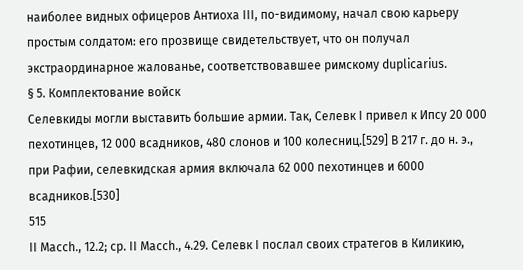наиболее видных офицеров Антиоха III, по-видимому, начал свою карьеру простым солдатом: его прозвище свидетельствует, что он получал экстраординарное жалованье, соответствовавшее римскому duplicarius.
§ 5. Комплектование войск
Селевкиды могли выставить большие армии. Так, Селевк I привел к Ипсу 20 000 пехотинцев, 12 000 всадников, 480 слонов и 100 колесниц.[529] В 217 г. до н. э., при Рафии, селевкидская армия включала 62 000 пехотинцев и 6000 всадников.[530]
515
II Macch., 12.2; ср. II Macch., 4.29. Селевк I послал своих стратегов в Киликию,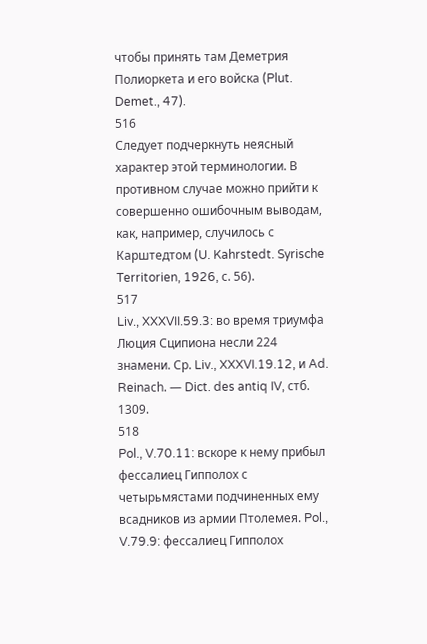чтобы принять там Деметрия Полиоркета и его войска (Plut. Demet., 47).
516
Следует подчеркнуть неясный характер этой терминологии. В противном случае можно прийти к совершенно ошибочным выводам, как, например, случилось с Карштедтом (U. Kahrstedt. Syrische Territorien, 1926, с. 56).
517
Liv., XXXVII.59.3: во время триумфа Люция Сципиона несли 224 знамени. Ср. Liv., XXXVI.19.12, и Ad. Reinасh. — Dict. des antiq IV, стб. 1309.
518
Pol., V.70.11: вскоре к нему прибыл фессалиец Гипполох с четырьмястами подчиненных ему всадников из армии Птолемея. Pol., V.79.9: фессалиец Гипполох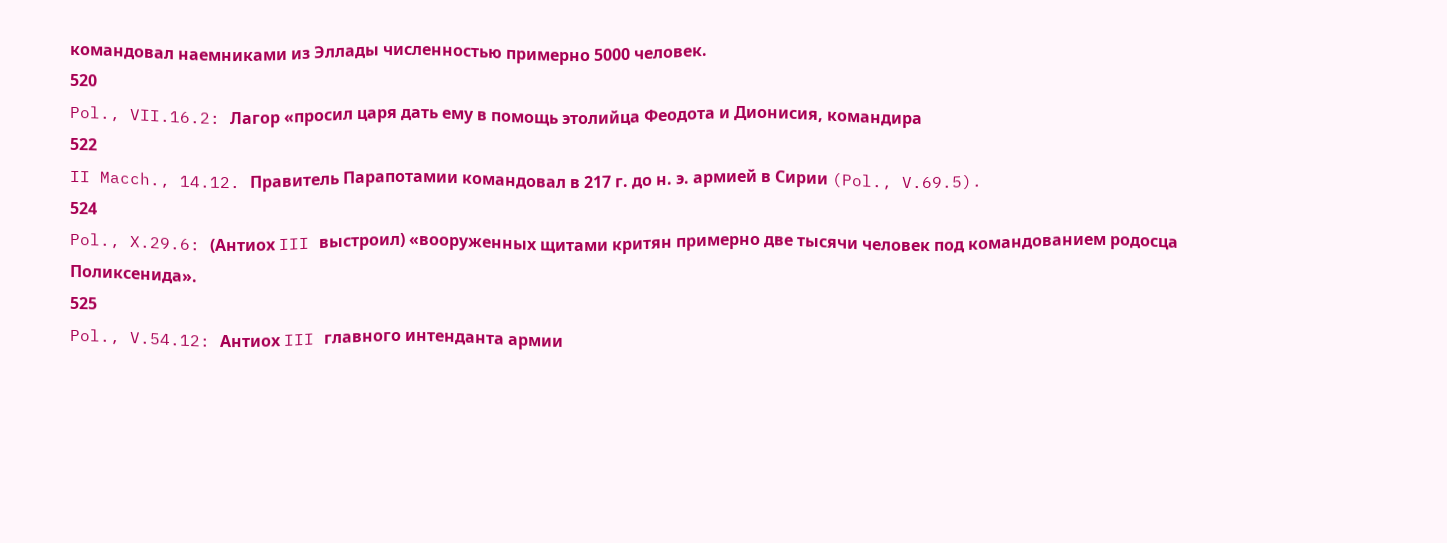командовал наемниками из Эллады численностью примерно 5000 человек.
520
Pol., VII.16.2: Лагор «просил царя дать ему в помощь этолийца Феодота и Дионисия, командира
522
II Macch., 14.12. Правитель Парапотамии командовал в 217 г. до н. э. армией в Сирии (Pol., V.69.5).
524
Pol., X.29.6: (Антиох III выстроил) «вооруженных щитами критян примерно две тысячи человек под командованием родосца Поликсенида».
525
Pol., V.54.12: Антиох III главного интенданта армии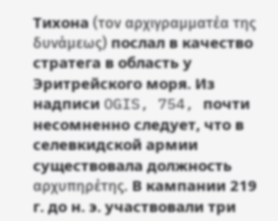Тихона (τον αρχιγραμματέα της δυνάμεως) послал в качество стратега в область у Эритрейского моря. Из надписи OGIS, 754, почти несомненно следует, что в селевкидской армии существовала должность αρχυπηρέτης. В кампании 219 г. до н. э. участвовали три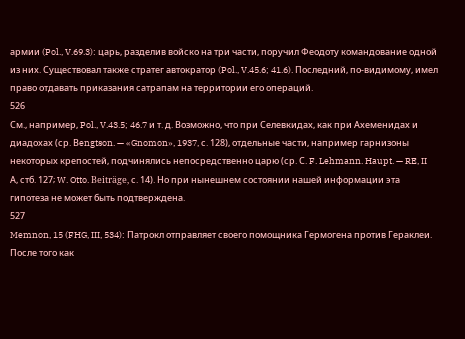армии (Pol., V.69.3): царь, разделив войско на три части, поручил Феодоту командование одной из них. Существовал также стратег автократор (Pol., V.45.6; 41.6). Последний, по-видимому, имел право отдавать приказания сатрапам на территории его операций.
526
См., например, Pol., V.43.5; 46.7 и т. д. Возможно, что при Селевкидах, как при Ахеменидах и диадохах (ср. Вengtson. — «Gnomon», 1937, с. 128), отдельные части, например гарнизоны некоторых крепостей, подчинялись непосредственно царю (ср. С. F. Lehmann. Haupt. — RE, II А, стб. 127; W. Otto. Beiträge, с. 14). Но при нынешнем состоянии нашей информации эта гипотеза не может быть подтверждена.
527
Memnon, 15 (FHG, III, 534): Патрокл отправляет своего помощника Гермогена против Гераклеи. После того как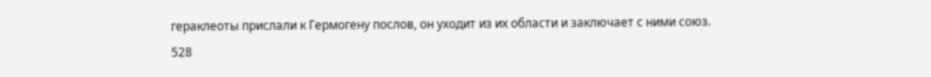гераклеоты прислали к Гермогену послов, он уходит из их области и заключает с ними союз.
528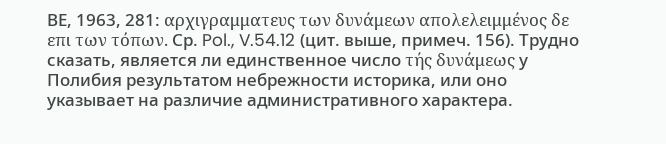ВЕ, 1963, 281: αρχιγραμματευς των δυνάμεων απολελειμμένος δε επι των τόπων. Ср. Pol., V.54.12 (цит. выше, примеч. 156). Трудно сказать, является ли единственное число τής δυνάμεως у Полибия результатом небрежности историка, или оно указывает на различие административного характера.